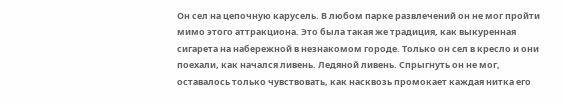Он сел на цепочную карусель. В любом парке развлечений он не мог пройти мимо этого аттракциона. Это была такая же традиция, как выкуренная сигарета на набережной в незнакомом городе. Только он сел в кресло и они поехали, как начался ливень. Ледяной ливень. Спрыгнуть он не мог, оставалось только чувствовать, как насквозь промокает каждая нитка его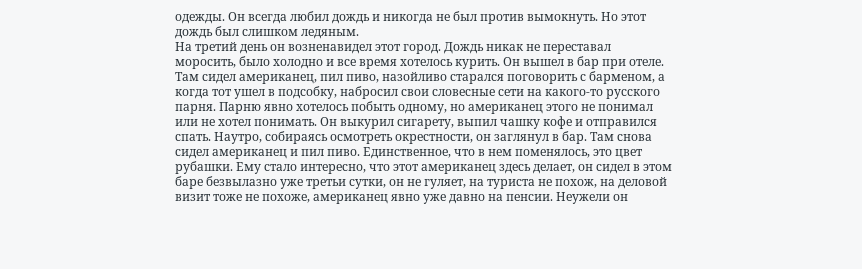одежды. Он всегда любил дождь и никогда не был против вымокнуть. Но этот дождь был слишком ледяным.
На третий день он возненавидел этот город. Дождь никак не переставал моросить, было холодно и все время хотелось курить. Он вышел в бар при отеле. Там сидел американец, пил пиво, назойливо старался поговорить с барменом, а когда тот ушел в подсобку, набросил свои словесные сети на какого-то русского парня. Парню явно хотелось побыть одному, но американец этого не понимал или не хотел понимать. Он выкурил сигарету, выпил чашку кофе и отправился спать. Наутро, собираясь осмотреть окрестности, он заглянул в бар. Там снова сидел американец и пил пиво. Единственное, что в нем поменялось, это цвет рубашки. Ему стало интересно, что этот американец здесь делает, он сидел в этом баре безвылазно уже третьи сутки, он не гуляет, на туриста не похож, на деловой визит тоже не похоже, американец явно уже давно на пенсии. Неужели он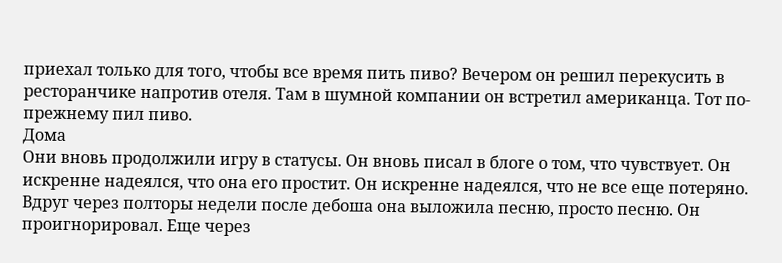приехал только для того, чтобы все время пить пиво? Вечером он решил перекусить в ресторанчике напротив отеля. Там в шумной компании он встретил американца. Тот по-прежнему пил пиво.
Дома
Они вновь продолжили игру в статусы. Он вновь писал в блоге о том, что чувствует. Он искренне надеялся, что она его простит. Он искренне надеялся, что не все еще потеряно. Вдруг через полторы недели после дебоша она выложила песню, просто песню. Он проигнорировал. Еще через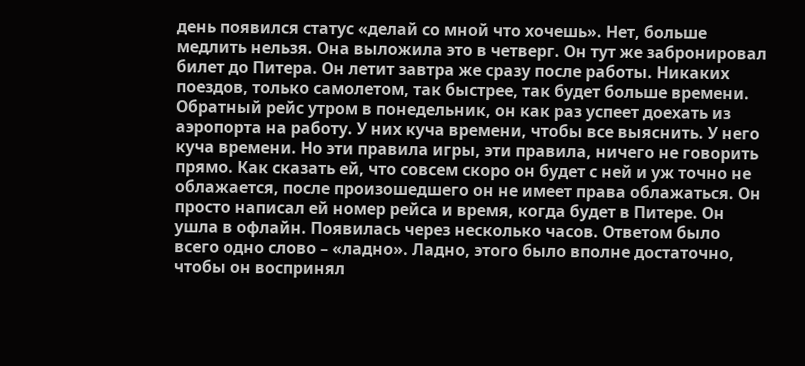день появился статус «делай со мной что хочешь». Нет, больше медлить нельзя. Она выложила это в четверг. Он тут же забронировал билет до Питера. Он летит завтра же сразу после работы. Никаких поездов, только самолетом, так быстрее, так будет больше времени. Обратный рейс утром в понедельник, он как раз успеет доехать из аэропорта на работу. У них куча времени, чтобы все выяснить. У него куча времени. Но эти правила игры, эти правила, ничего не говорить прямо. Как сказать ей, что совсем скоро он будет с ней и уж точно не облажается, после произошедшего он не имеет права облажаться. Он просто написал ей номер рейса и время, когда будет в Питере. Он ушла в офлайн. Появилась через несколько часов. Ответом было всего одно слово – «ладно». Ладно, этого было вполне достаточно, чтобы он воспринял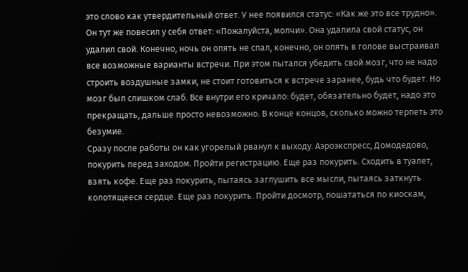это слово как утвердительный ответ. У нее появился статус: «Как же это все трудно». Он тут же повесил у себя ответ: «Пожалуйста, молчи». Она удалила свой статус, он удалил свой. Конечно, ночь он опять не спал, конечно, он опять в голове выстраивал все возможные варианты встречи. При этом пытался убедить свой мозг, что не надо строить воздушные замки, не стоит готовиться к встрече заранее, будь что будет. Но мозг был слишком слаб. Все внутри его кричало: будет, обязательно будет, надо это прекращать, дальше просто невозможно. В конце концов, сколько можно терпеть это безумие.
Сразу после работы он как угорелый рванул к выходу. Аэроэкспресс, Домодедово, покурить перед заходом. Пройти регистрацию. Еще раз покурить. Сходить в туалет, взять кофе. Еще раз покурить, пытаясь заглушить все мысли, пытаясь заткнуть колотящееся сердце. Еще раз покурить. Пройти досмотр, пошататься по киоскам,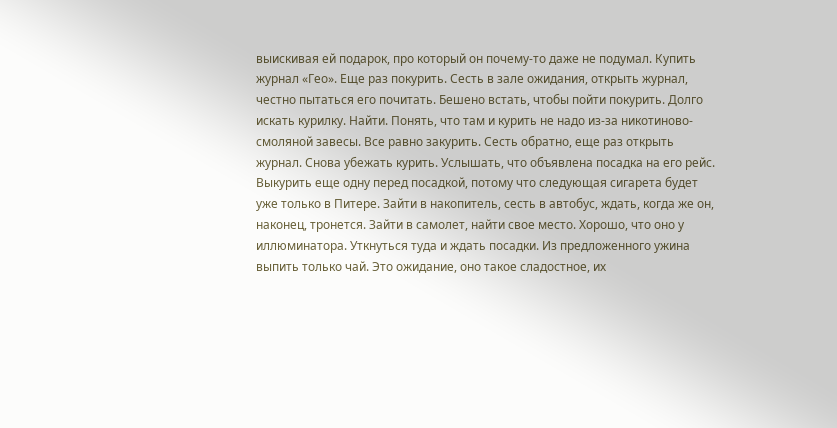выискивая ей подарок, про который он почему-то даже не подумал. Купить журнал «Гео». Еще раз покурить. Сесть в зале ожидания, открыть журнал, честно пытаться его почитать. Бешено встать, чтобы пойти покурить. Долго искать курилку. Найти. Понять, что там и курить не надо из-за никотиново-смоляной завесы. Все равно закурить. Сесть обратно, еще раз открыть журнал. Снова убежать курить. Услышать, что объявлена посадка на его рейс. Выкурить еще одну перед посадкой, потому что следующая сигарета будет уже только в Питере. Зайти в накопитель, сесть в автобус, ждать, когда же он, наконец, тронется. Зайти в самолет, найти свое место. Хорошо, что оно у иллюминатора. Уткнуться туда и ждать посадки. Из предложенного ужина выпить только чай. Это ожидание, оно такое сладостное, их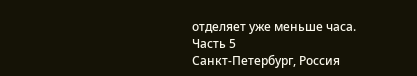отделяет уже меньше часа.
Часть 5
Санкт-Петербург, Россия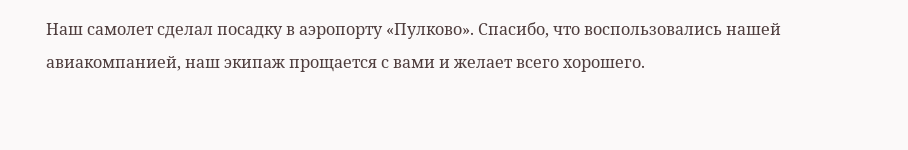Наш самолет сделал посадку в аэропорту «Пулково». Спасибо, что воспользовались нашей авиакомпанией, наш экипаж прощается с вами и желает всего хорошего.